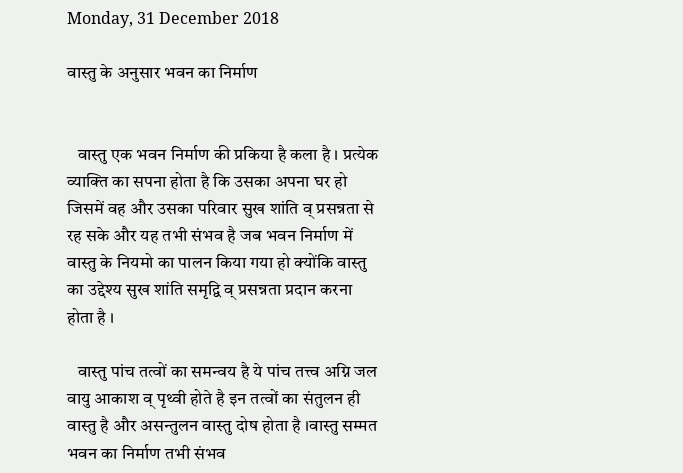Monday, 31 December 2018

वास्तु के अनुसार भवन का निर्माण


   वास्तु एक भवन निर्माण की प्रकिया है कला है । प्रत्येक व्याक्ति का सपना होता है कि उसका अपना घर हो जिसमें वह और उसका परिवार सुख शांति व् प्रसन्नता से रह सके और यह तभी संभव है जब भवन निर्माण में वास्तु के नियमो का पालन किया गया हो क्योंकि वास्तु का उद्देश्य सुख शांति समृद्वि व् प्रसन्नता प्रदान करना होता है ।

   वास्तु पांच तत्वों का समन्वय है ये पांच तत्त्व अग्नि जल वायु आकाश व् पृथ्वी होते है इन तत्वों का संतुलन ही वास्तु है और असन्तुलन वास्तु दोष होता है ।वास्तु सम्मत भवन का निर्माण तभी संभव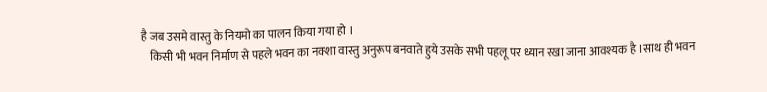है जब उसमे वास्तु के नियमो का पालन किया गया हो ।
    किसी भी भवन निर्माण से पहले भवन का नक्शा वास्तु अनुरूप बनवाते हुये उसके सभी पहलू पर ध्यान रखा जाना आवश्यक है ।साथ ही भवन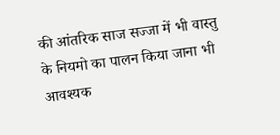की आंतरिक साज सज्जा में भी वास्तु के नियमो का पालन किया जाना भी आवश्यक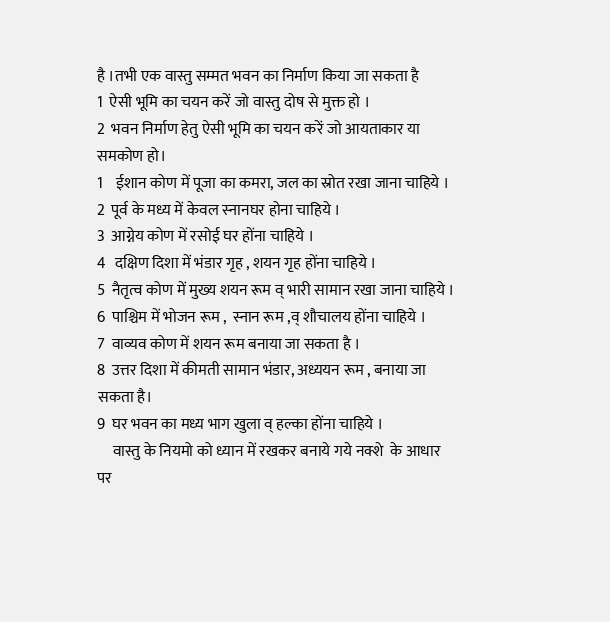है ।तभी एक वास्तु सम्मत भवन का निर्माण किया जा सकता है
1  ऐसी भूमि का चयन करें जो वास्तु दोष से मुक्त हो ।
2  भवन निर्माण हेतु ऐसी भूमि का चयन करें जो आयताकार या समकोण हो।
1    ईशान कोण में पूजा का कमरा, जल का स्रोत रखा जाना चाहिये ।
2  पूर्व के मध्य में केवल स्नानघर होना चाहिये ।
3  आग्नेय कोण में रसोई घर होंना चाहिये ।
4   दक्षिण दिशा में भंडार गृह , शयन गृह होंना चाहिये ।
5  नैतृत्व कोण में मुख्य शयन रूम व् भारी सामान रखा जाना चाहिये ।
6  पाश्चिम में भोजन रूम ,  स्नान रूम ,व् शौचालय होंना चाहिये ।
7  वाव्यव कोण में शयन रूम बनाया जा सकता है ।
8  उत्तर दिशा में कीमती सामान भंडार, अध्ययन रूम , बनाया जा सकता है।
9  घर भवन का मध्य भाग खुला व् हल्का होंना चाहिये ।
     वास्तु के नियमो को ध्यान में रखकर बनाये गये नक्शे  के आधार पर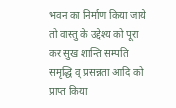भवन का निर्माण किया जाये तो वास्तु के उद्देश्य को पूरा कर सुख शान्ति सम्पति समृद्धि व् प्रसन्नता आदि को प्राप्त किया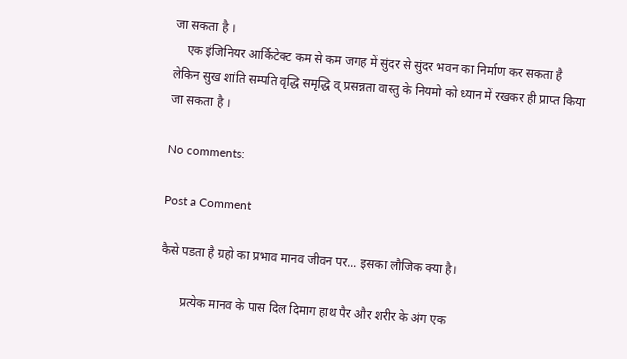जा सकता है ।
    एक इंजिनियर आर्किटेक्ट कम से कम जगह में सुंदर से सुंदर भवन का निर्माण कर सकता है  लेकिन सुख शांति सम्पति वृद्धि समृद्धि व् प्रसन्नता वास्तु के नियमो को ध्यान में रखकर ही प्राप्त किया जा सकता है ।

No comments:

Post a Comment

कैसे पडता है ग्रहो का प्रभाव मानव जीवन पर... इसका लौजिक क्या है।

       प्रत्येक मानव के पास दिल दिमाग हाथ पैर और शरीर के अंग एक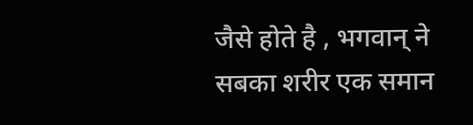जैसे होते है , भगवान् ने सबका शरीर एक समान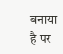बनाया है पर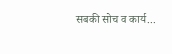सबकी सोच व कार्य...